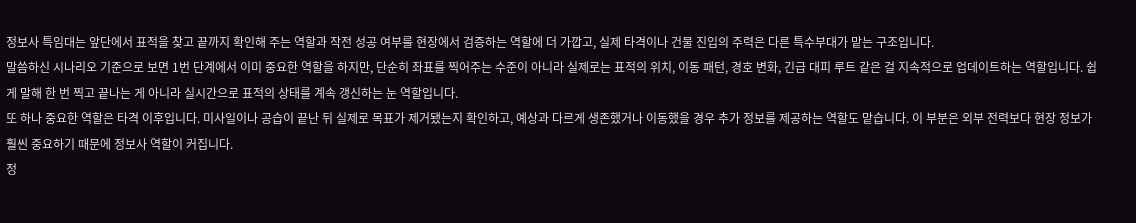정보사 특임대는 앞단에서 표적을 찾고 끝까지 확인해 주는 역할과 작전 성공 여부를 현장에서 검증하는 역할에 더 가깝고, 실제 타격이나 건물 진입의 주력은 다른 특수부대가 맡는 구조입니다.
말씀하신 시나리오 기준으로 보면 1번 단계에서 이미 중요한 역할을 하지만, 단순히 좌표를 찍어주는 수준이 아니라 실제로는 표적의 위치, 이동 패턴, 경호 변화, 긴급 대피 루트 같은 걸 지속적으로 업데이트하는 역할입니다. 쉽게 말해 한 번 찍고 끝나는 게 아니라 실시간으로 표적의 상태를 계속 갱신하는 눈 역할입니다.
또 하나 중요한 역할은 타격 이후입니다. 미사일이나 공습이 끝난 뒤 실제로 목표가 제거됐는지 확인하고, 예상과 다르게 생존했거나 이동했을 경우 추가 정보를 제공하는 역할도 맡습니다. 이 부분은 외부 전력보다 현장 정보가 훨씬 중요하기 때문에 정보사 역할이 커집니다.
정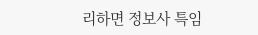리하면 정보사 특임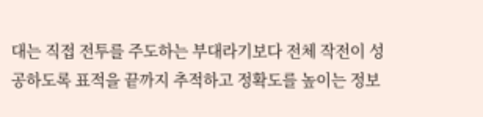대는 직접 전투를 주도하는 부대라기보다 전체 작전이 성공하도록 표적을 끝까지 추적하고 정확도를 높이는 정보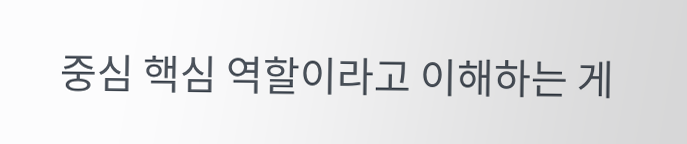중심 핵심 역할이라고 이해하는 게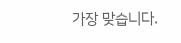가장 맞습니다.